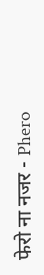फेरो ना नजर - Phero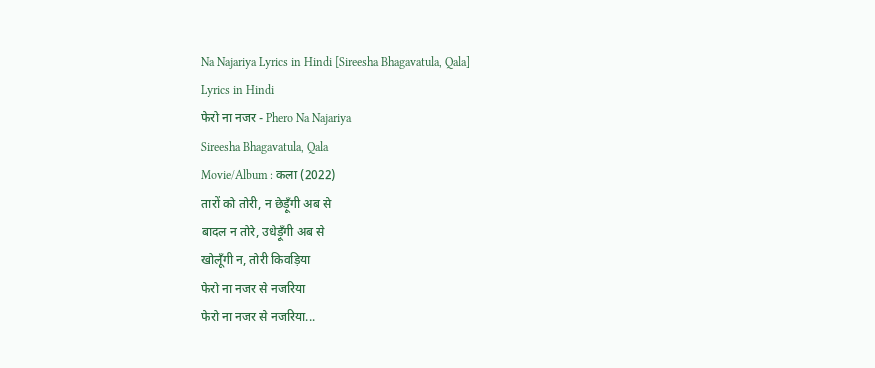Na Najariya Lyrics in Hindi [Sireesha Bhagavatula, Qala]
Lyrics in Hindi
फेरो ना नजर - Phero Na Najariya
Sireesha Bhagavatula, Qala
Movie/Album : कला (2022)
तारों को तोरी, न छेड़ूँगी अब से
बादल न तोरे, उधेड़ूँगी अब से
खोलूँगी न, तोरी किवड़िया
फेरो ना नजर से नजरिया
फेरो ना नजर से नजरिया...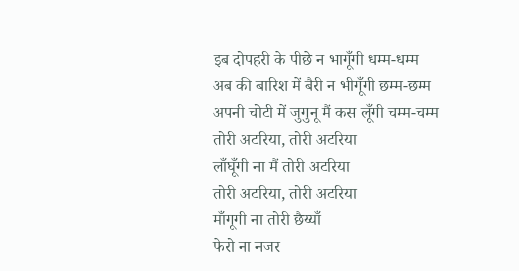इब दोपहरी के पीछे न भागूँगी धम्म-धम्म
अब की बारिश में बैरी न भीगूँगी छम्म-छम्म
अपनी चोटी में जुगुनू मैं कस लूँगी चम्म-चम्म
तोरी अटरिया, तोरी अटरिया
लाँघूँगी ना मैं तोरी अटरिया
तोरी अटरिया, तोरी अटरिया
माँगूगी ना तोरी छैय्याँ
फेरो ना नजर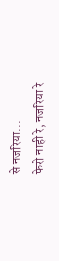से नजरिया...
फेरो नाही रे, नजरिया रे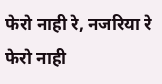फेरो नाही रे, नजरिया रे
फेरो नाही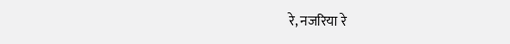रे, नजरिया रे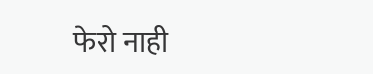फेरो नाही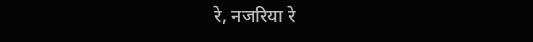रे, नजरिया रे